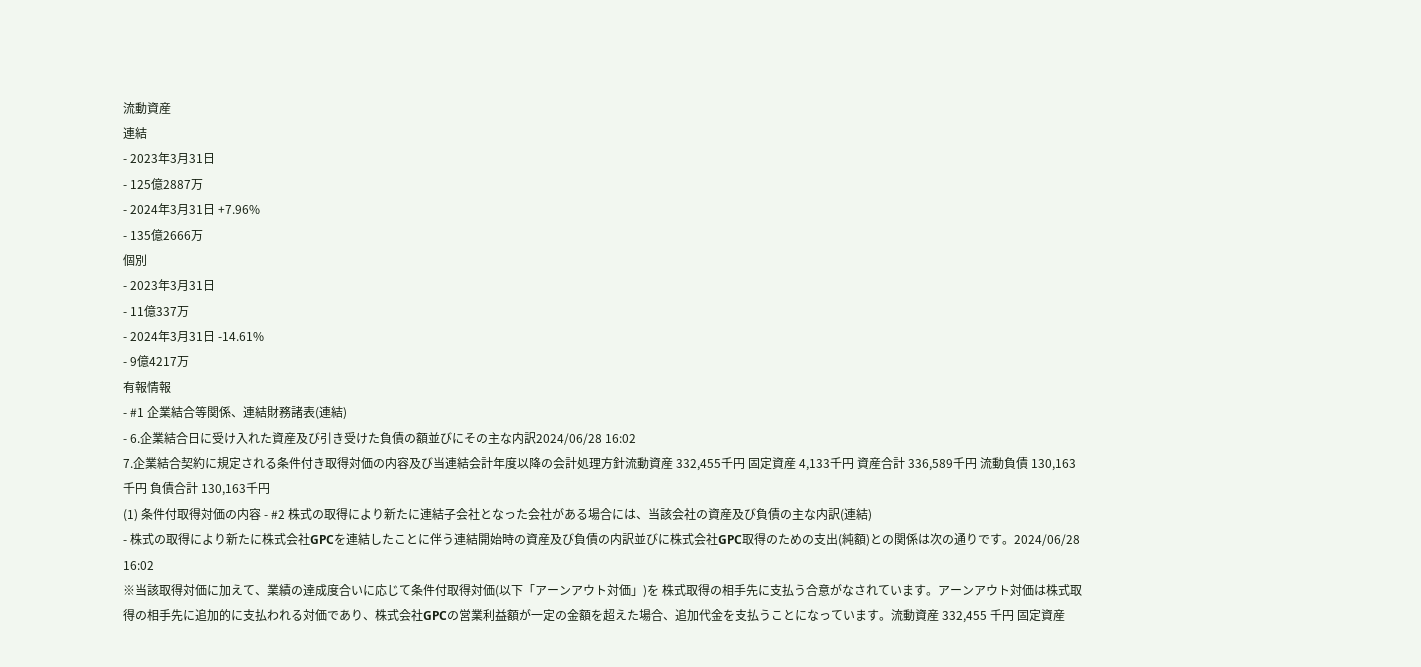流動資産
連結
- 2023年3月31日
- 125億2887万
- 2024年3月31日 +7.96%
- 135億2666万
個別
- 2023年3月31日
- 11億337万
- 2024年3月31日 -14.61%
- 9億4217万
有報情報
- #1 企業結合等関係、連結財務諸表(連結)
- 6.企業結合日に受け入れた資産及び引き受けた負債の額並びにその主な内訳2024/06/28 16:02
7.企業結合契約に規定される条件付き取得対価の内容及び当連結会計年度以降の会計処理方針流動資産 332,455千円 固定資産 4,133千円 資産合計 336,589千円 流動負債 130,163千円 負債合計 130,163千円
(1) 条件付取得対価の内容 - #2 株式の取得により新たに連結子会社となった会社がある場合には、当該会社の資産及び負債の主な内訳(連結)
- 株式の取得により新たに株式会社GPCを連結したことに伴う連結開始時の資産及び負債の内訳並びに株式会社GPC取得のための支出(純額)との関係は次の通りです。2024/06/28 16:02
※当該取得対価に加えて、業績の達成度合いに応じて条件付取得対価(以下「アーンアウト対価」)を 株式取得の相手先に支払う合意がなされています。アーンアウト対価は株式取得の相手先に追加的に支払われる対価であり、株式会社GPCの営業利益額が一定の金額を超えた場合、追加代金を支払うことになっています。流動資産 332,455 千円 固定資産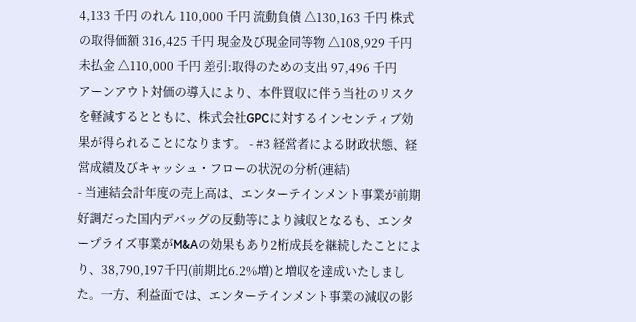4,133 千円 のれん 110,000 千円 流動負債 △130,163 千円 株式の取得価額 316,425 千円 現金及び現金同等物 △108,929 千円 未払金 △110,000 千円 差引:取得のための支出 97,496 千円
アーンアウト対価の導入により、本件買収に伴う当社のリスクを軽減するとともに、株式会社GPCに対するインセンティブ効果が得られることになります。 - #3 経営者による財政状態、経営成績及びキャッシュ・フローの状況の分析(連結)
- 当連結会計年度の売上高は、エンターテインメント事業が前期好調だった国内デバッグの反動等により減収となるも、エンタープライズ事業がM&Aの効果もあり2桁成長を継続したことにより、38,790,197千円(前期比6.2%増)と増収を達成いたしました。一方、利益面では、エンターテインメント事業の減収の影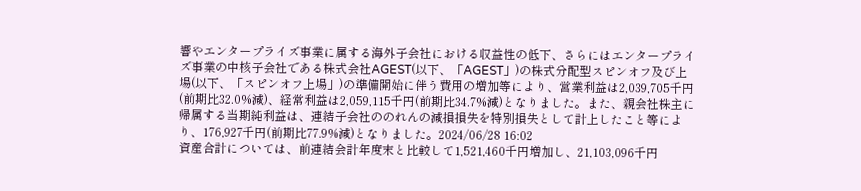響やエンタープライズ事業に属する海外子会社における収益性の低下、さらにはエンタープライズ事業の中核子会社である株式会社AGEST(以下、「AGEST」)の株式分配型スピンオフ及び上場(以下、「スピンオフ上場」)の準備開始に伴う費用の増加等により、営業利益は2,039,705千円(前期比32.0%減)、経常利益は2,059,115千円(前期比34.7%減)となりました。また、親会社株主に帰属する当期純利益は、連結子会社ののれんの減損損失を特別損失として計上したこと等により、176,927千円(前期比77.9%減)となりました。2024/06/28 16:02
資産合計については、前連結会計年度末と比較して1,521,460千円増加し、21,103,096千円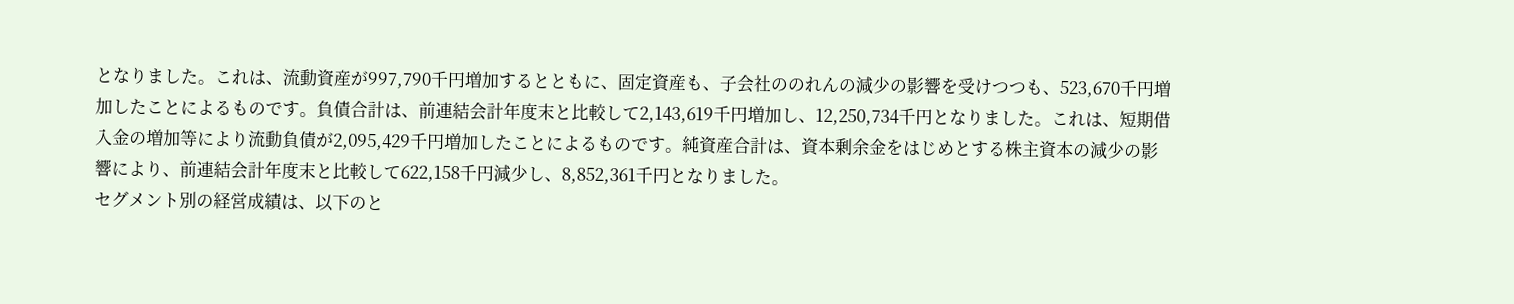となりました。これは、流動資産が997,790千円増加するとともに、固定資産も、子会社ののれんの減少の影響を受けつつも、523,670千円増加したことによるものです。負債合計は、前連結会計年度末と比較して2,143,619千円増加し、12,250,734千円となりました。これは、短期借入金の増加等により流動負債が2,095,429千円増加したことによるものです。純資産合計は、資本剰余金をはじめとする株主資本の減少の影響により、前連結会計年度末と比較して622,158千円減少し、8,852,361千円となりました。
セグメント別の経営成績は、以下のと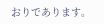おりであります。